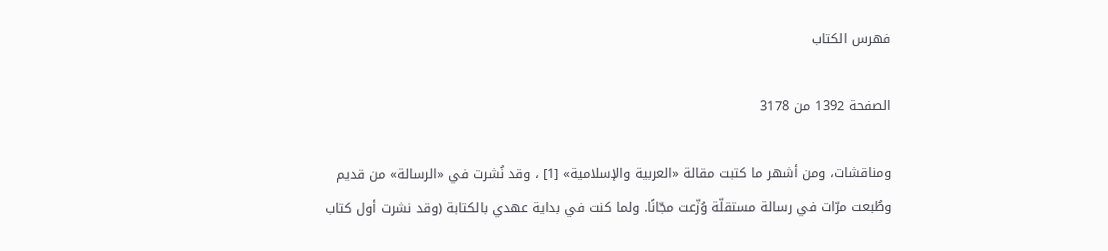فهرس الكتاب

الصفحة 1392 من 3178

ومناقشات، ومن أشهر ما كتبت مقالة «العربية والإسلامية» [1] ، وقد نُشرت في «الرسالة» من قديم وطُبعت مرّات في رسالة مستقلّة وُزّعت مجّانًا. ولما كنت في بداية عهدي بالكتابة (وقد نشرت أول كتاب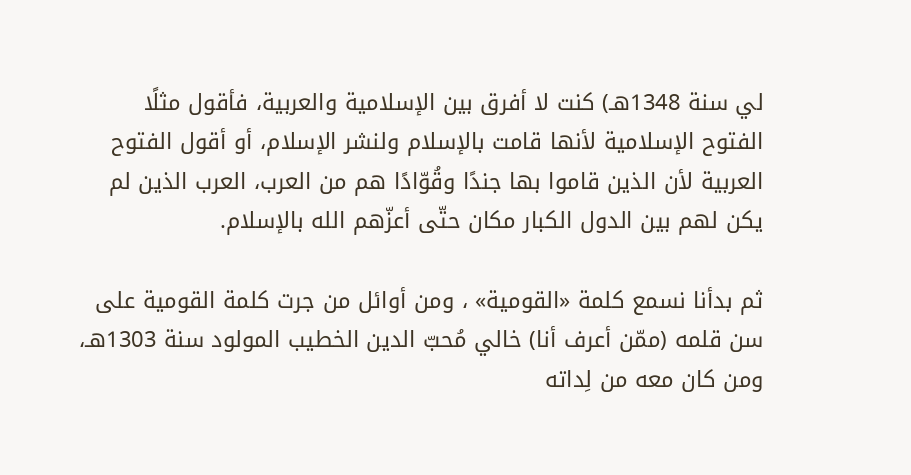لي سنة 1348هـ) كنت لا أفرق بين الإسلامية والعربية، فأقول مثلًا الفتوح الإسلامية لأنها قامت بالإسلام ولنشر الإسلام، أو أقول الفتوح العربية لأن الذين قاموا بها جندًا وقُوّادًا هم من العرب، العرب الذين لم يكن لهم بين الدول الكبار مكان حتّى أعزّهم الله بالإسلام.

ثم بدأنا نسمع كلمة «القومية» ، ومن أوائل من جرت كلمة القومية على سن قلمه (ممّن أعرف أنا) خالي مُحبّ الدين الخطيب المولود سنة 1303هـ، ومن كان معه من لِداته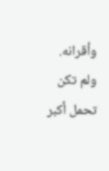وأقرانه. ولم تكن تحمل أكبر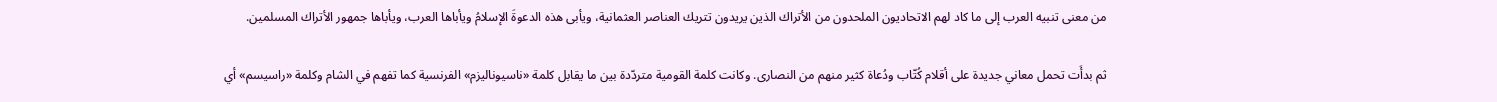من معنى تنبيه العرب إلى ما كاد لهم الاتحاديون الملحدون من الأتراك الذين يريدون تتريك العناصر العثمانية، ويأبى هذه الدعوةَ الإسلامُ ويأباها العرب، ويأباها جمهور الأتراك المسلمين.

ثم بدأَت تحمل معاني جديدة على أقلام كُتّاب ودُعاة كثير منهم من النصارى. وكانت كلمة القومية متردّدة بين ما يقابل كلمة «ناسيوناليزم» الفرنسية كما تفهم في الشام وكلمة «راسيسم» أي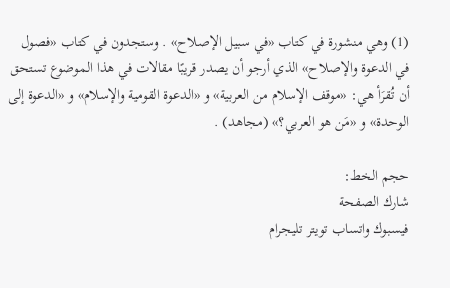(1) وهي منشورة في كتاب «في سبيل الإصلاح» . وستجدون في كتاب «فصول في الدعوة والإصلاح» الذي أرجو أن يصدر قريبًا مقالات في هذا الموضوع تستحق أن تُقرَأ هي: «موقف الإسلام من العربية» و «الدعوة القومية والإسلام» و «الدعوة إلى الوحدة» و «مَن هو العربي؟» (مجاهد) .

حجم الخط:
شارك الصفحة
فيسبوك واتساب تويتر تليجرام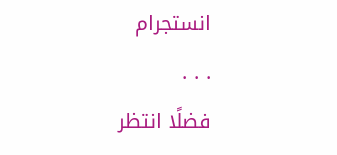انستجرام
. . .
فضلًا انتظر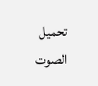تحميل الصوت